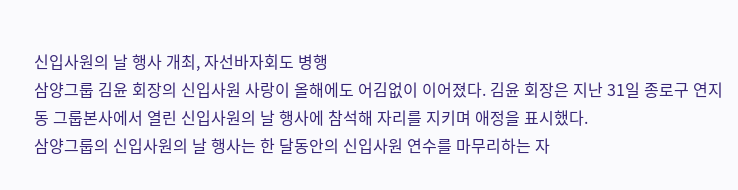신입사원의 날 행사 개최, 자선바자회도 병행
삼양그룹 김윤 회장의 신입사원 사랑이 올해에도 어김없이 이어졌다. 김윤 회장은 지난 31일 종로구 연지동 그룹본사에서 열린 신입사원의 날 행사에 참석해 자리를 지키며 애정을 표시했다.
삼양그룹의 신입사원의 날 행사는 한 달동안의 신입사원 연수를 마무리하는 자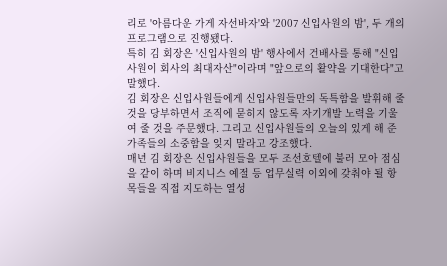리로 '아름다운 가게 자선바자'와 '2007 신입사원의 밤', 두 개의 프로그램으로 진행됐다.
특히 김 회장은 '신입사원의 밤' 행사에서 건배사를 통해 "신입사원이 회사의 최대자산"이라며 "앞으로의 활약을 기대한다"고 말했다.
김 회장은 신입사원들에게 신입사원들만의 독특함을 발휘해 줄 것을 당부하면서 조직에 묻히지 않도록 자기개발 노력을 기울여 줄 것을 주문했다. 그리고 신입사원들의 오늘의 있게 해 준 가족들의 소중함을 잊지 말라고 강조했다.
매년 김 회장은 신입사원들을 모두 조선호텔에 불러 모아 점심을 같이 하며 비지니스 예절 등 업무실력 이외에 갖춰야 될 항목들을 직접 지도하는 열성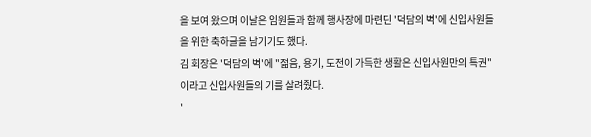을 보여 왔으며 이날은 임원들과 함께 행사장에 마련딘 '덕담의 벽'에 신입사원들을 위한 축하글을 남기기도 했다.
김 회장은 '덕담의 벽'에 "젊음, 용기, 도전이 가득한 생활은 신입사원만의 특권"이라고 신입사원들의 기를 살려줬다.
'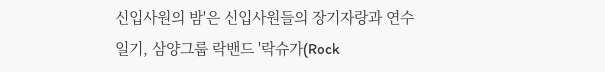신입사원의 밤'은 신입사원들의 장기자랑과 연수일기, 삼양그룹 락밴드 '락슈가(Rock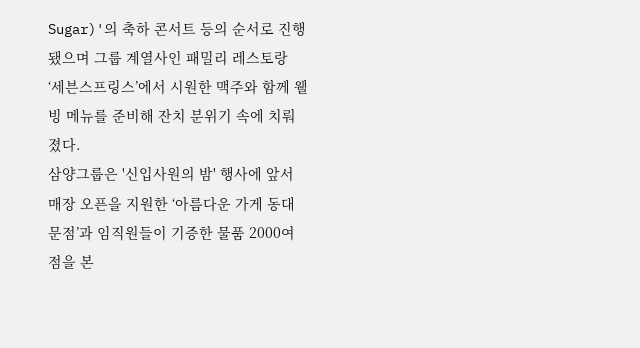Sugar)'의 축하 콘서트 등의 순서로 진행됐으며 그룹 계열사인 패밀리 레스토랑 ‘세븐스프링스’에서 시원한 맥주와 함께 웰빙 메뉴를 준비해 잔치 분위기 속에 치뤄졌다.
삼양그룹은 '신입사원의 밤' 행사에 앞서 매장 오픈을 지원한 ‘아름다운 가게 동대문점’과 임직원들이 기증한 물품 2000여점을 본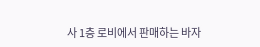사 1층 로비에서 판매하는 바자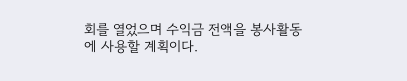회를 열었으며 수익금 전액을 봉사활동에 사용할 계획이다.